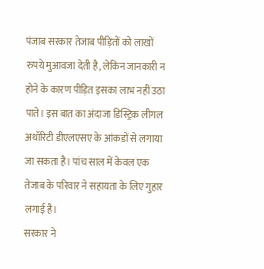पंजाब सरकार तेजाब पीड़ितों को लाखों रुपये मुआवजा देती है, लेकिन जानकारी न होने के कारण पीड़ित इसका लाभ नहीं उठा पाते। इस बात का अंदाजा डिस्ट्रिक लीगल अथॉरिटी डीएलएसए के आंकडों से लगाया जा सकता है। पांच साल में केवल एक तेजाब के परिवार ने सहायता के लिए गुहार लगाई है।
सरकार ने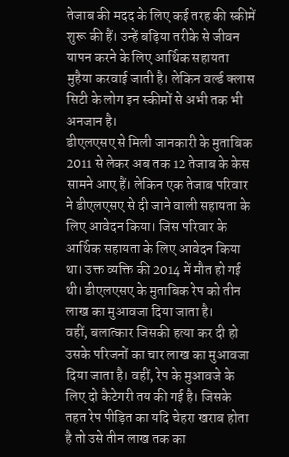तेजाब की मदद के लिए कई तरह की स्कीमें शुरू की हैं। उन्हें बढ़िया तरीके से जीवन यापन करने के लिए आर्थिक सहायता मुहैया करवाई जाती है। लेकिन वर्ल्ड क्लास सिटी के लोग इन स्कीमों से अभी तक भी अनजान है।
डीएलएसए से मिली जानकारी के मुताबिक 2011 से लेकर अब तक 12 तेजाब के केस सामने आए हैं। लेकिन एक तेजाब परिवार ने डीएलएसए से दी जाने वाली सहायता के लिए आवेदन किया। जिस परिवार के आर्थिक सहायता के लिए आवेदन किया था। उक्त व्यक्ति की 2014 में मौत हो गई थी। डीएलएसए के मुताबिक रेप को तीन लाख का मुआवजा दिया जाता है।
वहीं, बलात्कार जिसकी हत्या कर दी हो उसके परिजनों का चार लाख का मुआवजा दिया जाता है। वहीं, रेप के मुआवजे के लिए दो कैटेगरी तय की गई है। जिसके तहत रेप पीड़ित का यदि चेहरा खराब होता है तो उसे तीन लाख तक का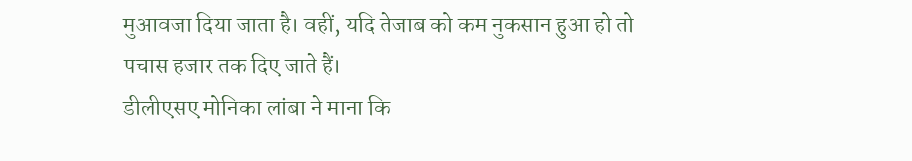मुआवजा दिया जाता है। वहीं, यदि तेजाब को कम नुकसान हुआ हो तो पचास हजार तक दिए जाते हैं।
डीलीएसए मोनिका लांबा ने माना कि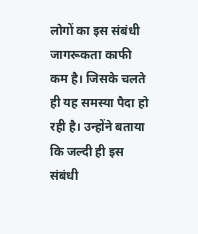लोगों का इस संबंधी जागरूकता काफी कम है। जिसके चलते ही यह समस्या पैदा हो रही है। उन्होंने बताया कि जल्दी ही इस संबंधी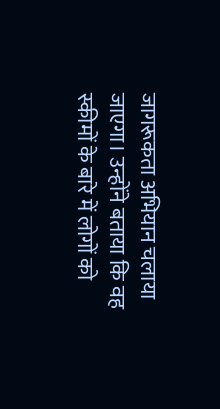जागरूकता अभियान चलाया जाएगा। उन्होंने बताया कि वह स्कीमों के बारे में लोगों को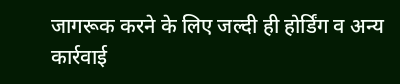जागरूक करने के लिए जल्दी ही होर्डिंग व अन्य कार्रवाई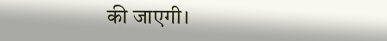की जाएगी।